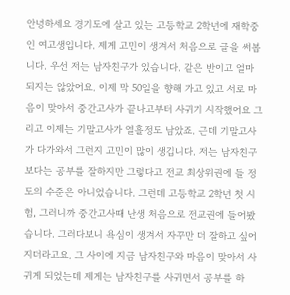안녕하세요 경기도에 살고 있는 고등학교 2학년에 재학중인 여고생입니다. 제게 고민이 생겨서 처음으로 글을 써봅니다. 우선 저는 남자친구가 있습니다. 같은 반이고 얼마 되지는 않았어요. 이제 막 50일을 향해 가고 있고 서로 마음이 맞아서 중간고사가 끝나고부터 사귀기 시작했어요 그리고 이제는 기말고사가 열흘정도 남았죠. 근데 기말고사가 다가와서 그런지 고민이 많이 생깁니다. 저는 남자친구 보다는 공부를 잘하지만 그렇다고 전교 최상위권에 들 정도의 수준은 아니었습니다. 그런데 고등학교 2학년 첫 시험, 그러니까 중간고사때 난생 처음으로 전교권에 들어봤습니다. 그러다보니 욕심이 생겨서 자꾸만 더 잘하고 싶어지더라고요. 그 사이에 지금 남자친구와 마음이 맞아서 사귀게 되었는데 제게는 남자친구를 사귀면서 공부를 하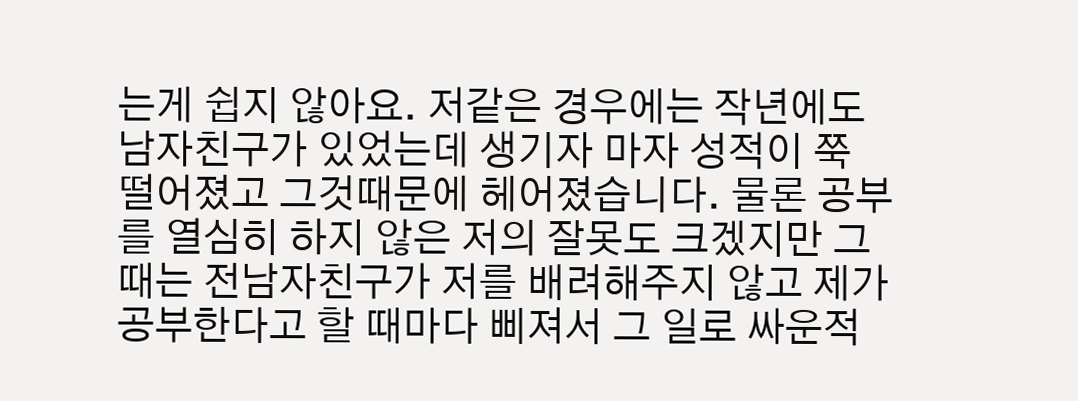는게 쉽지 않아요. 저같은 경우에는 작년에도 남자친구가 있었는데 생기자 마자 성적이 쭉 떨어졌고 그것때문에 헤어졌습니다. 물론 공부를 열심히 하지 않은 저의 잘못도 크겠지만 그때는 전남자친구가 저를 배려해주지 않고 제가 공부한다고 할 때마다 삐져서 그 일로 싸운적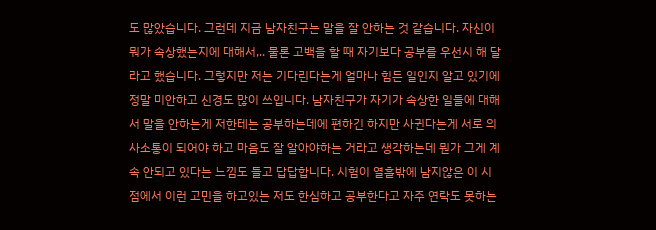도 많았습니다. 그런데 지금 남자친구는 말을 잘 안하는 것 같습니다. 자신이 뭐가 속상했는지에 대해서,.. 물론 고백을 할 때 자기보다 공부를 우선시 해 달라고 했습니다. 그렇지만 저는 기다린다는게 얼마나 힘든 일인지 알고 있기에 정말 미안하고 신경도 많이 쓰입니다. 남자친구가 자기가 속상한 일들에 대해서 말을 안하는게 저한테는 공부하는데에 편하긴 하지만 사귄다는게 서로 의사소통이 되어야 하고 마음도 잘 알아야하는 거라고 생각하는데 뭔가 그게 계속 안되고 있다는 느낌도 들고 답답합니다. 시험이 열흘밖에 남지않은 이 시점에서 이런 고민을 하고있는 저도 한심하고 공부한다고 자주 연락도 못하는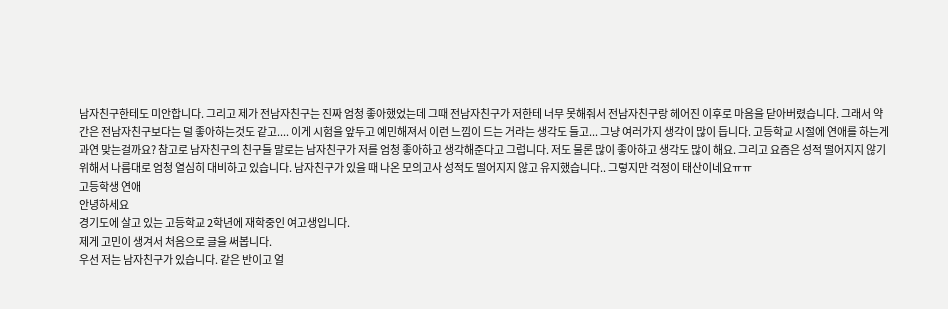남자친구한테도 미안합니다. 그리고 제가 전남자친구는 진짜 엄청 좋아했었는데 그때 전남자친구가 저한테 너무 못해줘서 전남자친구랑 헤어진 이후로 마음을 닫아버렸습니다. 그래서 약간은 전남자친구보다는 덜 좋아하는것도 같고.... 이게 시험을 앞두고 예민해져서 이런 느낌이 드는 거라는 생각도 들고... 그냥 여러가지 생각이 많이 듭니다. 고등학교 시절에 연애를 하는게 과연 맞는걸까요? 참고로 남자친구의 친구들 말로는 남자친구가 저를 엄청 좋아하고 생각해준다고 그럽니다. 저도 물론 많이 좋아하고 생각도 많이 해요. 그리고 요즘은 성적 떨어지지 않기 위해서 나름대로 엄청 열심히 대비하고 있습니다. 남자친구가 있을 때 나온 모의고사 성적도 떨어지지 않고 유지했습니다.. 그렇지만 걱정이 태산이네요ㅠㅠ
고등학생 연애
안녕하세요
경기도에 살고 있는 고등학교 2학년에 재학중인 여고생입니다.
제게 고민이 생겨서 처음으로 글을 써봅니다.
우선 저는 남자친구가 있습니다. 같은 반이고 얼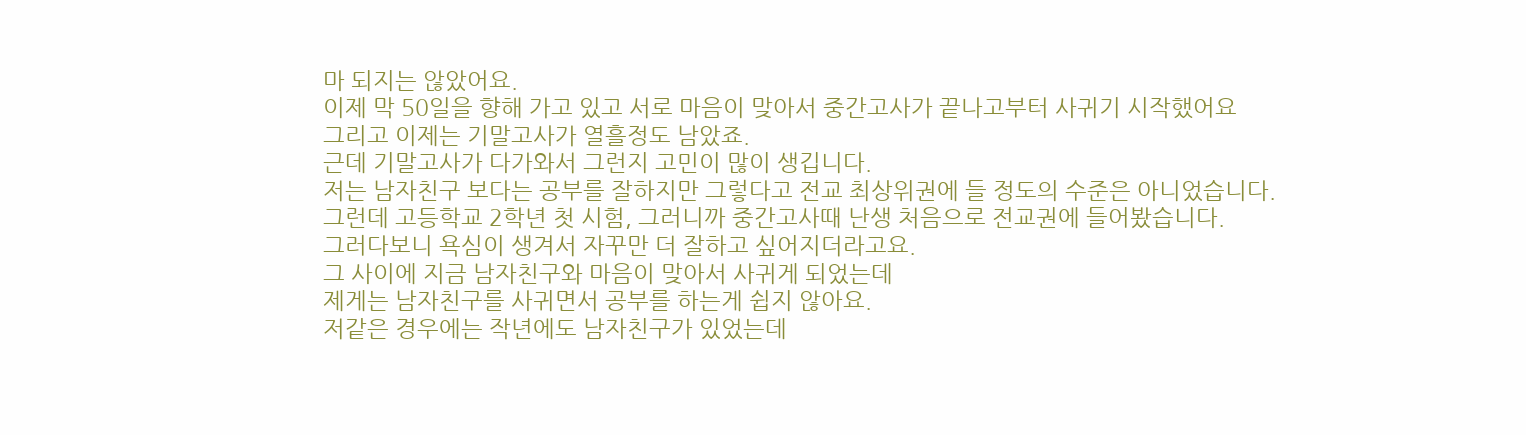마 되지는 않았어요.
이제 막 50일을 향해 가고 있고 서로 마음이 맞아서 중간고사가 끝나고부터 사귀기 시작했어요
그리고 이제는 기말고사가 열흘정도 남았죠.
근데 기말고사가 다가와서 그런지 고민이 많이 생깁니다.
저는 남자친구 보다는 공부를 잘하지만 그렇다고 전교 최상위권에 들 정도의 수준은 아니었습니다.
그런데 고등학교 2학년 첫 시험, 그러니까 중간고사때 난생 처음으로 전교권에 들어봤습니다.
그러다보니 욕심이 생겨서 자꾸만 더 잘하고 싶어지더라고요.
그 사이에 지금 남자친구와 마음이 맞아서 사귀게 되었는데
제게는 남자친구를 사귀면서 공부를 하는게 쉽지 않아요.
저같은 경우에는 작년에도 남자친구가 있었는데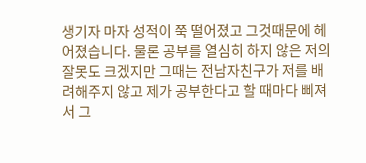생기자 마자 성적이 쭉 떨어졌고 그것때문에 헤어졌습니다. 물론 공부를 열심히 하지 않은 저의 잘못도 크겠지만 그때는 전남자친구가 저를 배려해주지 않고 제가 공부한다고 할 때마다 삐져서 그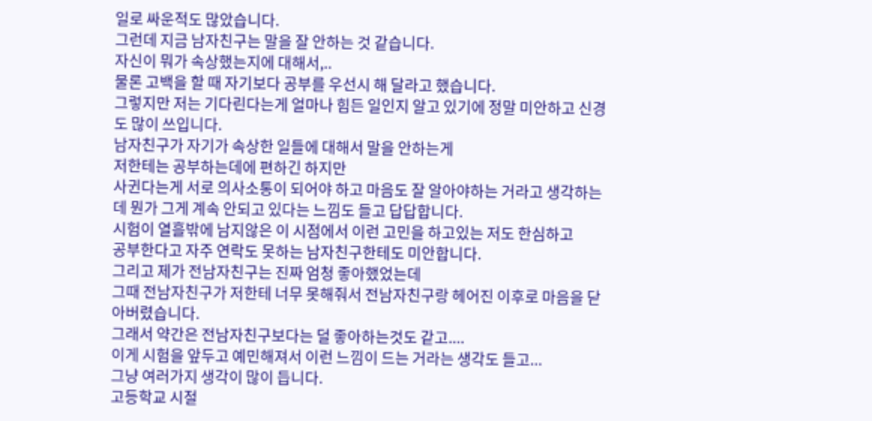일로 싸운적도 많았습니다.
그런데 지금 남자친구는 말을 잘 안하는 것 같습니다.
자신이 뭐가 속상했는지에 대해서,..
물론 고백을 할 때 자기보다 공부를 우선시 해 달라고 했습니다.
그렇지만 저는 기다린다는게 얼마나 힘든 일인지 알고 있기에 정말 미안하고 신경도 많이 쓰입니다.
남자친구가 자기가 속상한 일들에 대해서 말을 안하는게
저한테는 공부하는데에 편하긴 하지만
사귄다는게 서로 의사소통이 되어야 하고 마음도 잘 알아야하는 거라고 생각하는데 뭔가 그게 계속 안되고 있다는 느낌도 들고 답답합니다.
시험이 열흘밖에 남지않은 이 시점에서 이런 고민을 하고있는 저도 한심하고
공부한다고 자주 연락도 못하는 남자친구한테도 미안합니다.
그리고 제가 전남자친구는 진짜 엄청 좋아했었는데
그때 전남자친구가 저한테 너무 못해줘서 전남자친구랑 헤어진 이후로 마음을 닫아버렸습니다.
그래서 약간은 전남자친구보다는 덜 좋아하는것도 같고....
이게 시험을 앞두고 예민해져서 이런 느낌이 드는 거라는 생각도 들고...
그냥 여러가지 생각이 많이 듭니다.
고등학교 시절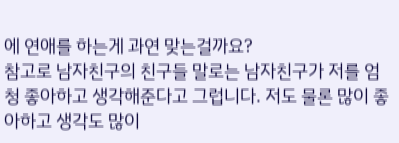에 연애를 하는게 과연 맞는걸까요?
참고로 남자친구의 친구들 말로는 남자친구가 저를 엄청 좋아하고 생각해준다고 그럽니다. 저도 물론 많이 좋아하고 생각도 많이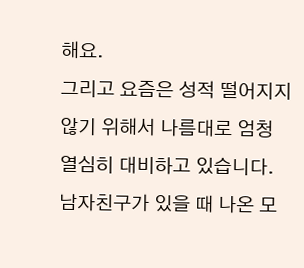해요.
그리고 요즘은 성적 떨어지지 않기 위해서 나름대로 엄청 열심히 대비하고 있습니다.
남자친구가 있을 때 나온 모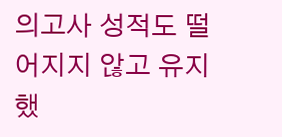의고사 성적도 떨어지지 않고 유지했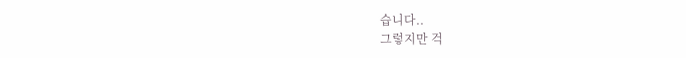습니다..
그렇지만 걱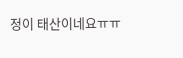정이 태산이네요ㅠㅠ